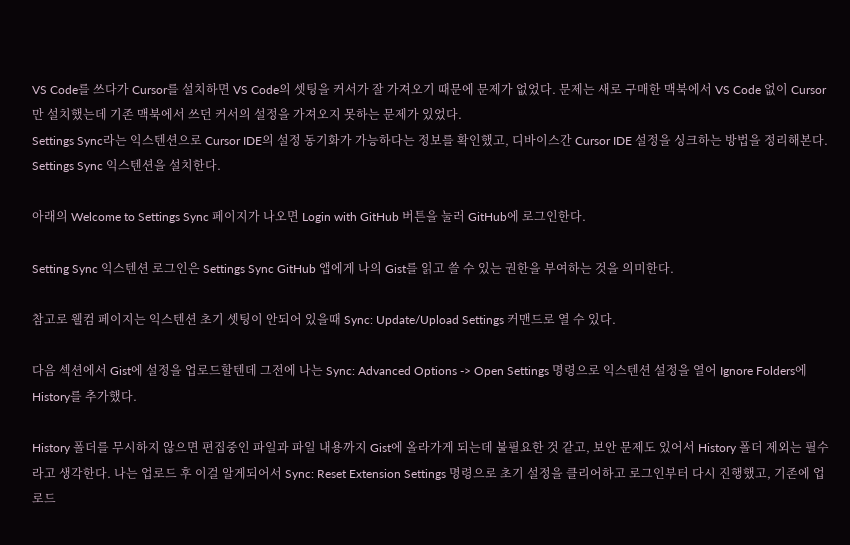VS Code를 쓰다가 Cursor를 설치하면 VS Code의 셋팅을 커서가 잘 가져오기 때문에 문제가 없었다. 문제는 새로 구매한 맥북에서 VS Code 없이 Cursor만 설치했는데 기존 맥북에서 쓰던 커서의 설정을 가져오지 못하는 문제가 있었다.
Settings Sync라는 익스텐션으로 Cursor IDE의 설정 동기화가 가능하다는 정보를 확인했고, 디바이스간 Cursor IDE 설정을 싱크하는 방법을 정리해본다.
Settings Sync 익스텐션을 설치한다.

아래의 Welcome to Settings Sync 페이지가 나오면 Login with GitHub 버튼을 눌러 GitHub에 로그인한다.

Setting Sync 익스텐션 로그인은 Settings Sync GitHub 앱에게 나의 Gist를 읽고 쓸 수 있는 권한을 부여하는 것을 의미한다.

참고로 웰컴 페이지는 익스텐션 초기 셋팅이 안되어 있을때 Sync: Update/Upload Settings 커맨드로 열 수 있다.

다음 섹션에서 Gist에 설정을 업로드할텐데 그전에 나는 Sync: Advanced Options -> Open Settings 명령으로 익스텐션 설정을 열어 Ignore Folders에 History를 추가했다.

History 폴더를 무시하지 않으면 편집중인 파일과 파일 내용까지 Gist에 올라가게 되는데 불필요한 것 같고, 보안 문제도 있어서 History 폴더 제외는 필수라고 생각한다. 나는 업로드 후 이걸 알게되어서 Sync: Reset Extension Settings 명령으로 초기 설정을 클리어하고 로그인부터 다시 진행했고, 기존에 업로드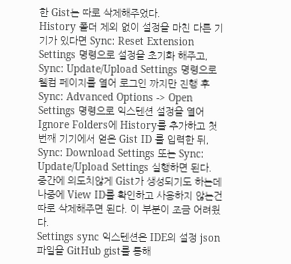한 Gist는 따로 삭제해주었다.
History 폴더 제외 없이 설정을 마친 다른 기기가 있다면 Sync: Reset Extension Settings 명령으로 설정을 초기화 해주고, Sync: Update/Upload Settings 명령으로 웰컴 페이지를 열어 로그인 까지만 진행 후 Sync: Advanced Options -> Open Settings 명령으로 익스텐션 설정을 열어 Ignore Folders에 History를 추가하고 첫번째 기기에서 얻은 Gist ID 를 입력한 뒤, Sync: Download Settings 또는 Sync: Update/Upload Settings 실행하면 된다. 중간에 의도치않게 Gist가 생성되기도 하는데 나중에 View ID를 확인하고 사용하지 않는건 따로 삭제해주면 된다. 이 부분이 조금 어려웠다.
Settings sync 익스텐션은 IDE의 설정 json 파일을 GitHub gist를 통해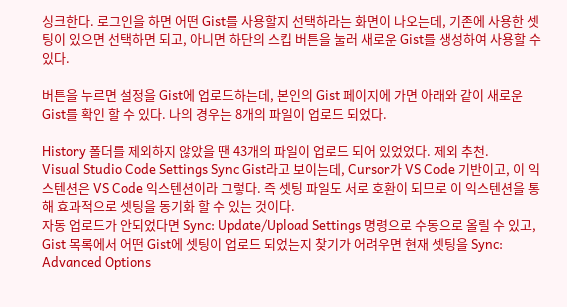싱크한다. 로그인을 하면 어떤 Gist를 사용할지 선택하라는 화면이 나오는데, 기존에 사용한 셋팅이 있으면 선택하면 되고, 아니면 하단의 스킵 버튼을 눌러 새로운 Gist를 생성하여 사용할 수 있다.

버튼을 누르면 설정을 Gist에 업로드하는데, 본인의 Gist 페이지에 가면 아래와 같이 새로운 Gist를 확인 할 수 있다. 나의 경우는 8개의 파일이 업로드 되었다.

History 폴더를 제외하지 않았을 땐 43개의 파일이 업로드 되어 있었었다. 제외 추천.
Visual Studio Code Settings Sync Gist라고 보이는데, Cursor가 VS Code 기반이고, 이 익스텐션은 VS Code 익스텐션이라 그렇다. 즉 셋팅 파일도 서로 호환이 되므로 이 익스텐션을 통해 효과적으로 셋팅을 동기화 할 수 있는 것이다.
자동 업로드가 안되었다면 Sync: Update/Upload Settings 명령으로 수동으로 올릴 수 있고, Gist 목록에서 어떤 Gist에 셋팅이 업로드 되었는지 찾기가 어려우면 현재 셋팅을 Sync: Advanced Options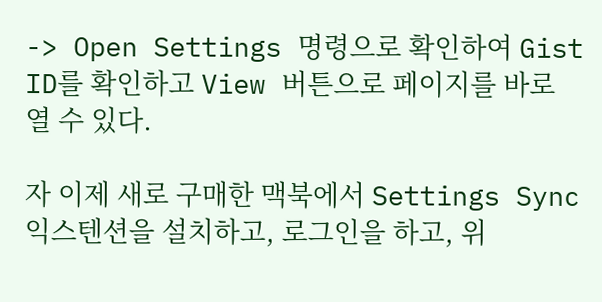-> Open Settings 명령으로 확인하여 Gist ID를 확인하고 View 버튼으로 페이지를 바로 열 수 있다.

자 이제 새로 구매한 맥북에서 Settings Sync 익스텐션을 설치하고, 로그인을 하고, 위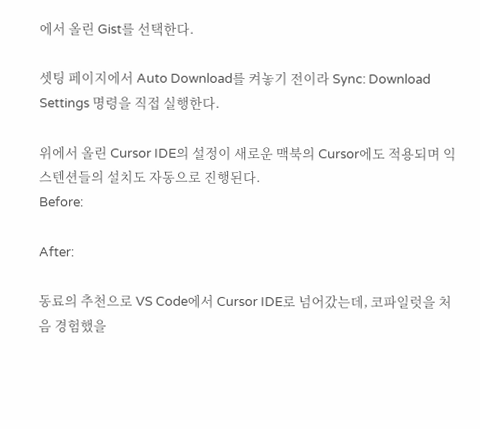에서 올린 Gist를 선택한다.

셋팅 페이지에서 Auto Download를 켜놓기 전이라 Sync: Download Settings 명령을 직접 실행한다.

위에서 올린 Cursor IDE의 설정이 새로운 맥북의 Cursor에도 적용되며 익스텐션들의 설치도 자동으로 진행된다.
Before:

After:

동료의 추천으로 VS Code에서 Cursor IDE로 넘어갔는데, 코파일럿을 처음 경험했을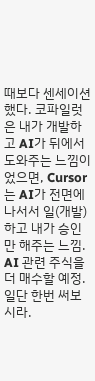때보다 센세이션했다. 코파일럿은 내가 개발하고 AI가 뒤에서 도와주는 느낌이었으면, Cursor는 AI가 전면에 나서서 일(개발)하고 내가 승인만 해주는 느낌. AI 관련 주식을 더 매수할 예정. 일단 한번 써보시라.